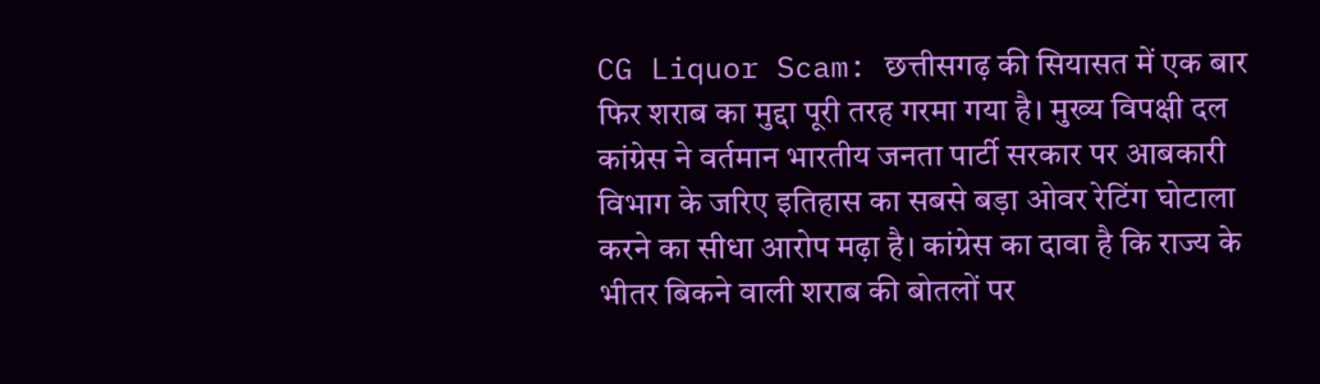CG Liquor Scam: छत्तीसगढ़ की सियासत में एक बार फिर शराब का मुद्दा पूरी तरह गरमा गया है। मुख्य विपक्षी दल कांग्रेस ने वर्तमान भारतीय जनता पार्टी सरकार पर आबकारी विभाग के जरिए इतिहास का सबसे बड़ा ओवर रेटिंग घोटाला करने का सीधा आरोप मढ़ा है। कांग्रेस का दावा है कि राज्य के भीतर बिकने वाली शराब की बोतलों पर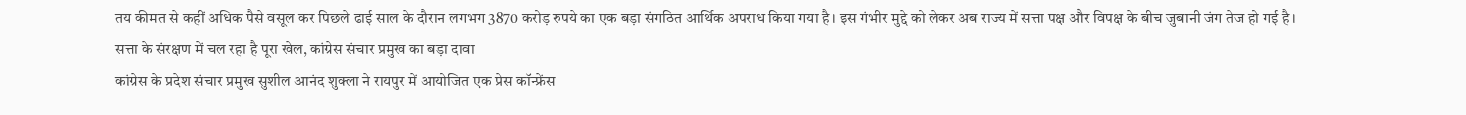तय कीमत से कहीं अधिक पैसे वसूल कर पिछले ढाई साल के दौरान लगभग 3870 करोड़ रुपये का एक बड़ा संगठित आर्थिक अपराध किया गया है। इस गंभीर मुद्दे को लेकर अब राज्य में सत्ता पक्ष और विपक्ष के बीच जुबानी जंग तेज हो गई है।
सत्ता के संरक्षण में चल रहा है पूरा खेल, कांग्रेस संचार प्रमुख का बड़ा दावा
कांग्रेस के प्रदेश संचार प्रमुख सुशील आनंद शुक्ला ने रायपुर में आयोजित एक प्रेस कॉन्फ्रेंस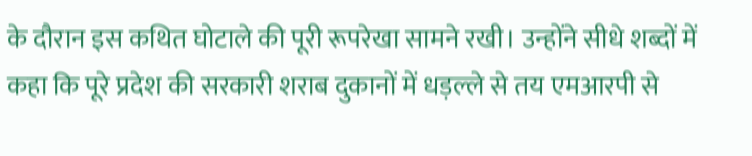के दौरान इस कथित घोटाले की पूरी रूपरेखा सामने रखी। उन्होंने सीधे शब्दों में कहा कि पूरे प्रदेश की सरकारी शराब दुकानों में धड़ल्ले से तय एमआरपी से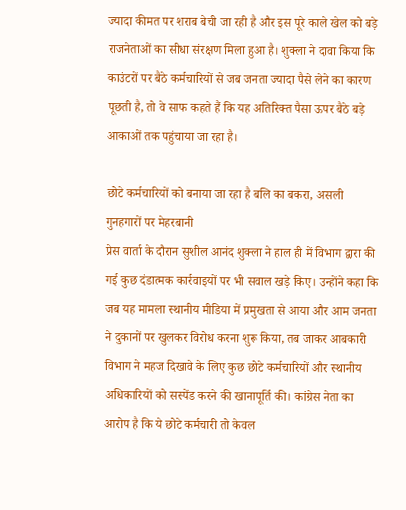ज्यादा कीमत पर शराब बेची जा रही है और इस पूरे काले खेल को बड़े राजनेताओं का सीधा संरक्षण मिला हुआ है। शुक्ला ने दावा किया कि काउंटरों पर बैठे कर्मचारियों से जब जनता ज्यादा पैसे लेने का कारण पूछती है, तो वे साफ कहते हैं कि यह अतिरिक्त पैसा ऊपर बैठे बड़े आकाओं तक पहुंचाया जा रहा है।

छोटे कर्मचारियों को बनाया जा रहा है बलि का बकरा, असली गुनहगारों पर मेहरबानी
प्रेस वार्ता के दौरान सुशील आनंद शुक्ला ने हाल ही में विभाग द्वारा की गई कुछ दंडात्मक कार्रवाइयों पर भी सवाल खड़े किए। उन्होंने कहा कि जब यह मामला स्थानीय मीडिया में प्रमुखता से आया और आम जनता ने दुकानों पर खुलकर विरोध करना शुरू किया, तब जाकर आबकारी विभाग ने महज दिखावे के लिए कुछ छोटे कर्मचारियों और स्थानीय अधिकारियों को सस्पेंड करने की खानापूर्ति की। कांग्रेस नेता का आरोप है कि ये छोटे कर्मचारी तो केवल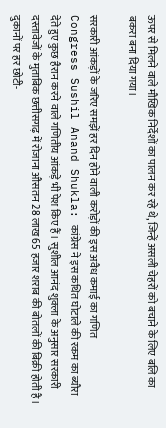ऊपर से मिलने वाले मौखिक निर्देशों का पालन कर रहे थे, जिन्हें असली चेहरों को बचाने के लिए बलि का बकरा बना दिया गया।

सरकारी आंकड़ों के जरिए समझें हर दिन होने वाली करोड़ों की इस अवैध कमाई का गणित
Congress Sushil Anand Shukla: कांग्रेस ने इस कथित घोटाले की रकम का ब्यौरा देते हुए कुछ हैरान करने वाले गणितीय आंकड़े भी पेश किए हैं। सुशील आनंद शुक्ला के अनुसार सरकारी दस्तावेजों के मुताबिक छत्तीसगढ़ में रोजाना औसतन 28 लाख 65 हजार शराब की बोतलों की बिक्री होती है। दुकानों पर हर छोटी-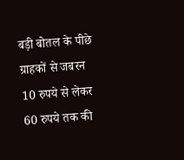बड़ी बोतल के पीछे ग्राहकों से जबरन 10 रुपये से लेकर 60 रुपये तक की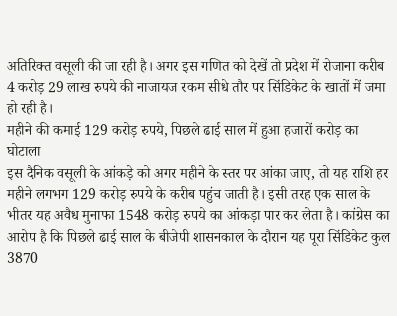अतिरिक्त वसूली की जा रही है। अगर इस गणित को देखें तो प्रदेश में रोजाना करीब 4 करोड़ 29 लाख रुपये की नाजायज रकम सीधे तौर पर सिंडिकेट के खातों में जमा हो रही है।
महीने की कमाई 129 करोड़ रुपये, पिछले ढाई साल में हुआ हजारों करोड़ का घोटाला
इस दैनिक वसूली के आंकड़े को अगर महीने के स्तर पर आंका जाए, तो यह राशि हर महीने लगभग 129 करोड़ रुपये के करीब पहुंच जाती है। इसी तरह एक साल के भीतर यह अवैध मुनाफा 1548 करोड़ रुपये का आंकड़ा पार कर लेता है। कांग्रेस का आरोप है कि पिछले ढाई साल के बीजेपी शासनकाल के दौरान यह पूरा सिंडिकेट कुल 3870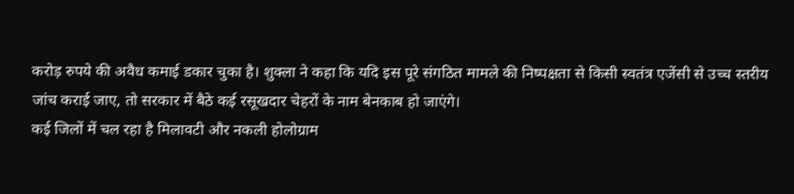करोड़ रुपये की अवैध कमाई डकार चुका है। शुक्ला ने कहा कि यदि इस पूरे संगठित मामले की निष्पक्षता से किसी स्वतंत्र एजेंसी से उच्च स्तरीय जांच कराई जाए, तो सरकार में बैठे कई रसूखदार चेहरों के नाम बेनकाब हो जाएंगे।
कई जिलों में चल रहा है मिलावटी और नकली होलोग्राम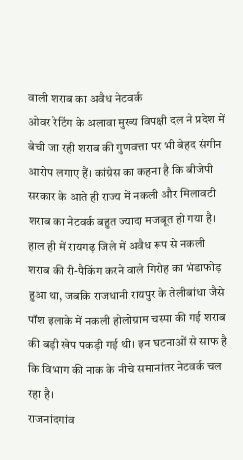वाली शराब का अवैध नेटवर्क
ओवर रेटिंग के अलावा मुख्य विपक्षी दल ने प्रदेश में बेची जा रही शराब की गुणवत्ता पर भी बेहद संगीन आरोप लगाए हैं। कांग्रेस का कहना है कि बीजेपी सरकार के आते ही राज्य में नकली और मिलावटी शराब का नेटवर्क बहुत ज्यादा मजबूत हो गया है। हाल ही में रायगढ़ जिले में अवैध रूप से नकली शराब की री-पैकिंग करने वाले गिरोह का भंडाफोड़ हुआ था, जबकि राजधानी रायपुर के तेलीबांधा जैसे पॉश इलाके में नकली होलोग्राम चस्पा की गई शराब की बड़ी खेप पकड़ी गई थी। इन घटनाओं से साफ है कि विभाग की नाक के नीचे समानांतर नेटवर्क चल रहा है।
राजनांदगांव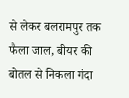से लेकर बलरामपुर तक फैला जाल, बीयर की बोतल से निकला गंदा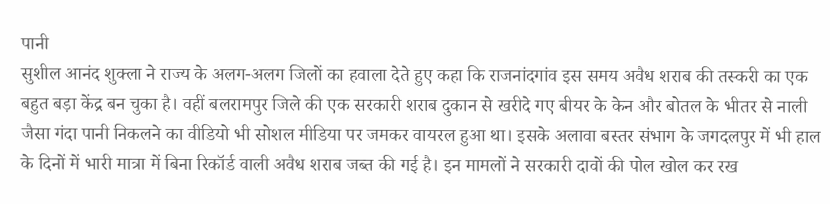पानी
सुशील आनंद शुक्ला ने राज्य के अलग-अलग जिलों का हवाला देते हुए कहा कि राजनांदगांव इस समय अवैध शराब की तस्करी का एक बहुत बड़ा केंद्र बन चुका है। वहीं बलरामपुर जिले की एक सरकारी शराब दुकान से खरीदे गए बीयर के केन और बोतल के भीतर से नाली जैसा गंदा पानी निकलने का वीडियो भी सोशल मीडिया पर जमकर वायरल हुआ था। इसके अलावा बस्तर संभाग के जगदलपुर में भी हाल के दिनों में भारी मात्रा में बिना रिकॉर्ड वाली अवैध शराब जब्त की गई है। इन मामलों ने सरकारी दावों की पोल खोल कर रख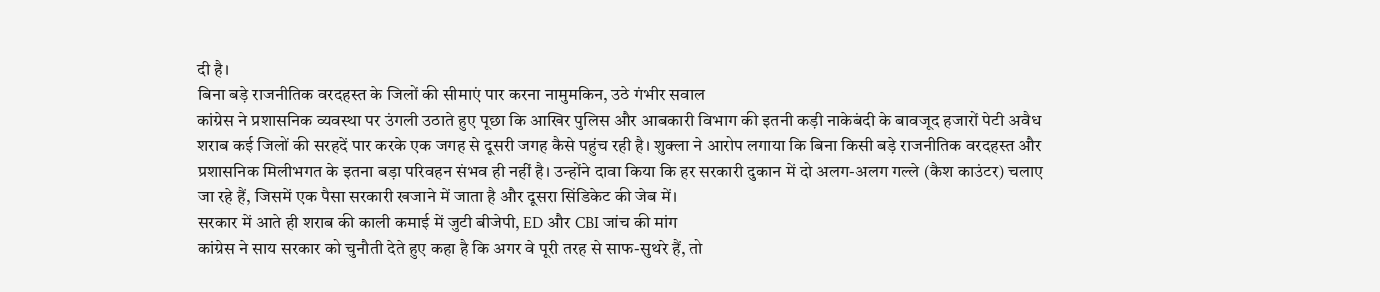दी है।
बिना बड़े राजनीतिक वरदहस्त के जिलों की सीमाएं पार करना नामुमकिन, उठे गंभीर सवाल
कांग्रेस ने प्रशासनिक व्यवस्था पर उंगली उठाते हुए पूछा कि आखिर पुलिस और आबकारी विभाग की इतनी कड़ी नाकेबंदी के बावजूद हजारों पेटी अवैध शराब कई जिलों की सरहदें पार करके एक जगह से दूसरी जगह कैसे पहुंच रही है। शुक्ला ने आरोप लगाया कि बिना किसी बड़े राजनीतिक वरदहस्त और प्रशासनिक मिलीभगत के इतना बड़ा परिवहन संभव ही नहीं है। उन्होंने दावा किया कि हर सरकारी दुकान में दो अलग-अलग गल्ले (कैश काउंटर) चलाए जा रहे हैं, जिसमें एक पैसा सरकारी खजाने में जाता है और दूसरा सिंडिकेट की जेब में।
सरकार में आते ही शराब की काली कमाई में जुटी बीजेपी, ED और CBI जांच की मांग
कांग्रेस ने साय सरकार को चुनौती देते हुए कहा है कि अगर वे पूरी तरह से साफ-सुथरे हैं, तो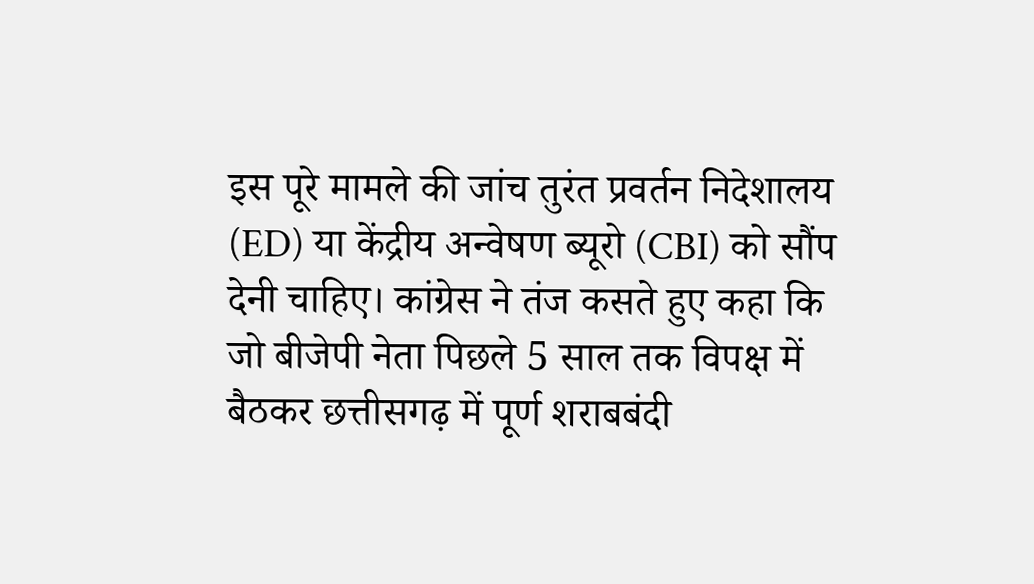इस पूरे मामले की जांच तुरंत प्रवर्तन निदेशालय (ED) या केंद्रीय अन्वेषण ब्यूरो (CBI) को सौंप देनी चाहिए। कांग्रेस ने तंज कसते हुए कहा कि जो बीजेपी नेता पिछले 5 साल तक विपक्ष में बैठकर छत्तीसगढ़ में पूर्ण शराबबंदी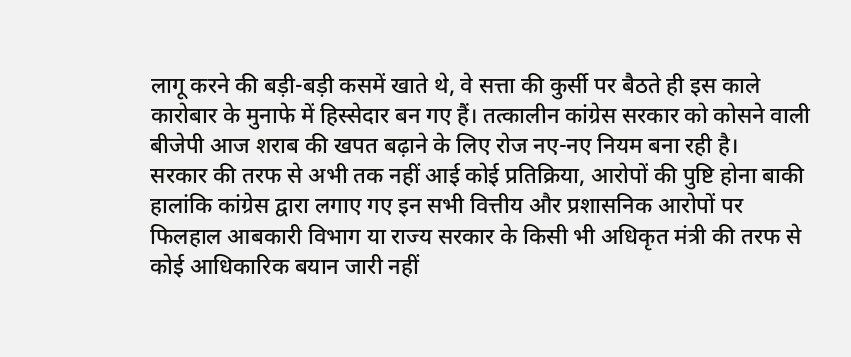लागू करने की बड़ी-बड़ी कसमें खाते थे, वे सत्ता की कुर्सी पर बैठते ही इस काले कारोबार के मुनाफे में हिस्सेदार बन गए हैं। तत्कालीन कांग्रेस सरकार को कोसने वाली बीजेपी आज शराब की खपत बढ़ाने के लिए रोज नए-नए नियम बना रही है।
सरकार की तरफ से अभी तक नहीं आई कोई प्रतिक्रिया, आरोपों की पुष्टि होना बाकी
हालांकि कांग्रेस द्वारा लगाए गए इन सभी वित्तीय और प्रशासनिक आरोपों पर फिलहाल आबकारी विभाग या राज्य सरकार के किसी भी अधिकृत मंत्री की तरफ से कोई आधिकारिक बयान जारी नहीं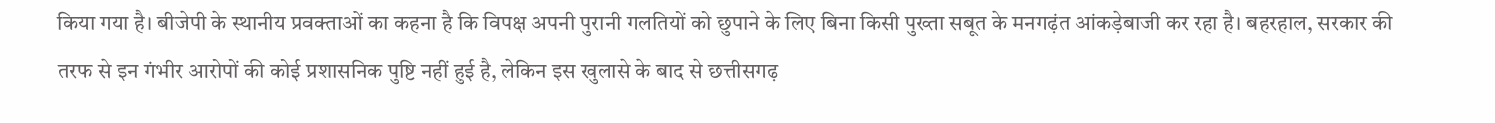किया गया है। बीजेपी के स्थानीय प्रवक्ताओं का कहना है कि विपक्ष अपनी पुरानी गलतियों को छुपाने के लिए बिना किसी पुख्ता सबूत के मनगढ़ंत आंकड़ेबाजी कर रहा है। बहरहाल, सरकार की तरफ से इन गंभीर आरोपों की कोई प्रशासनिक पुष्टि नहीं हुई है, लेकिन इस खुलासे के बाद से छत्तीसगढ़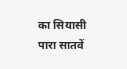का सियासी पारा सातवें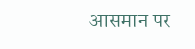आसमान पर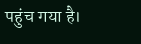पहुंच गया है।